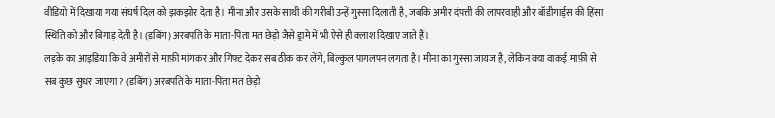वीडियो में दिखाया गया संघर्ष दिल को झकझोर देता है। मीना और उसके साथी की गरीबी उन्हें गुस्सा दिलाती है, जबकि अमीर दंपत्ती की लापरवाही और बॉडीगार्ड्स की हिंसा स्थिति को और बिगाड़ देती है। (डबिंग) अरबपति के माता-पिता मत छेड़ो जैसे ड्रामे में भी ऐसे ही क्लाश दिखाए जाते हैं।
लड़के का आइडिया कि वे अमीरों से माफ़ी मांगकर और गिफ्ट देकर सब ठीक कर लेंगे, बिल्कुल पागलपन लगता है। मीना का गुस्सा जायज है, लेकिन क्या वाकई माफ़ी से सब कुछ सुधर जाएगा? (डबिंग) अरबपति के माता-पिता मत छेड़ो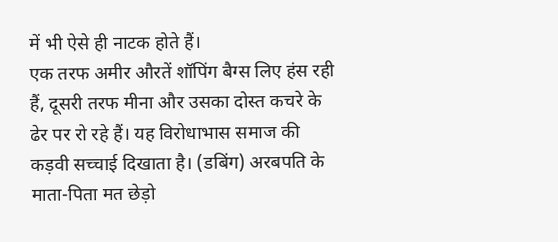में भी ऐसे ही नाटक होते हैं।
एक तरफ अमीर औरतें शॉपिंग बैग्स लिए हंस रही हैं, दूसरी तरफ मीना और उसका दोस्त कचरे के ढेर पर रो रहे हैं। यह विरोधाभास समाज की कड़वी सच्चाई दिखाता है। (डबिंग) अरबपति के माता-पिता मत छेड़ो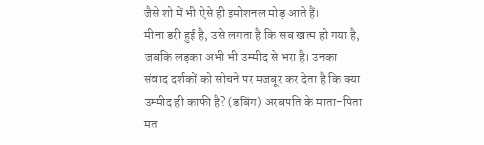जैसे शो में भी ऐसे ही इमोशनल मोड़ आते हैं।
मीना डरी हुई है, उसे लगता है कि सब खत्म हो गया है, जबकि लड़का अभी भी उम्मीद से भरा है। उनका संवाद दर्शकों को सोचने पर मजबूर कर देता है कि क्या उम्मीद ही काफी है? (डबिंग) अरबपति के माता-पिता मत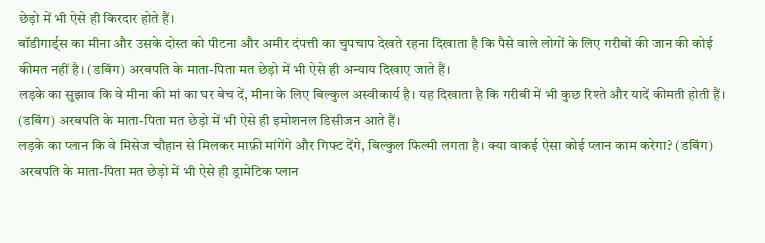छेड़ो में भी ऐसे ही किरदार होते हैं।
बॉडीगार्ड्स का मीना और उसके दोस्त को पीटना और अमीर दंपत्ती का चुपचाप देखते रहना दिखाता है कि पैसे वाले लोगों के लिए गरीबों की जान की कोई कीमत नहीं है। (डबिंग) अरबपति के माता-पिता मत छेड़ो में भी ऐसे ही अन्याय दिखाए जाते हैं।
लड़के का सुझाव कि वे मीना की मां का घर बेच दें, मीना के लिए बिल्कुल अस्वीकार्य है। यह दिखाता है कि गरीबी में भी कुछ रिश्ते और यादें कीमती होती हैं। (डबिंग) अरबपति के माता-पिता मत छेड़ो में भी ऐसे ही इमोशनल डिसीजन आते हैं।
लड़के का प्लान कि वे मिसेज चौहान से मिलकर माफ़ी मांगेंगे और गिफ्ट देंगे, बिल्कुल फिल्मी लगता है। क्या वाकई ऐसा कोई प्लान काम करेगा? (डबिंग) अरबपति के माता-पिता मत छेड़ो में भी ऐसे ही ड्रामेटिक प्लान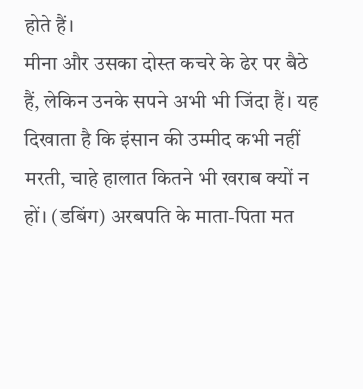होते हैं।
मीना और उसका दोस्त कचरे के ढेर पर बैठे हैं, लेकिन उनके सपने अभी भी जिंदा हैं। यह दिखाता है कि इंसान की उम्मीद कभी नहीं मरती, चाहे हालात कितने भी खराब क्यों न हों। (डबिंग) अरबपति के माता-पिता मत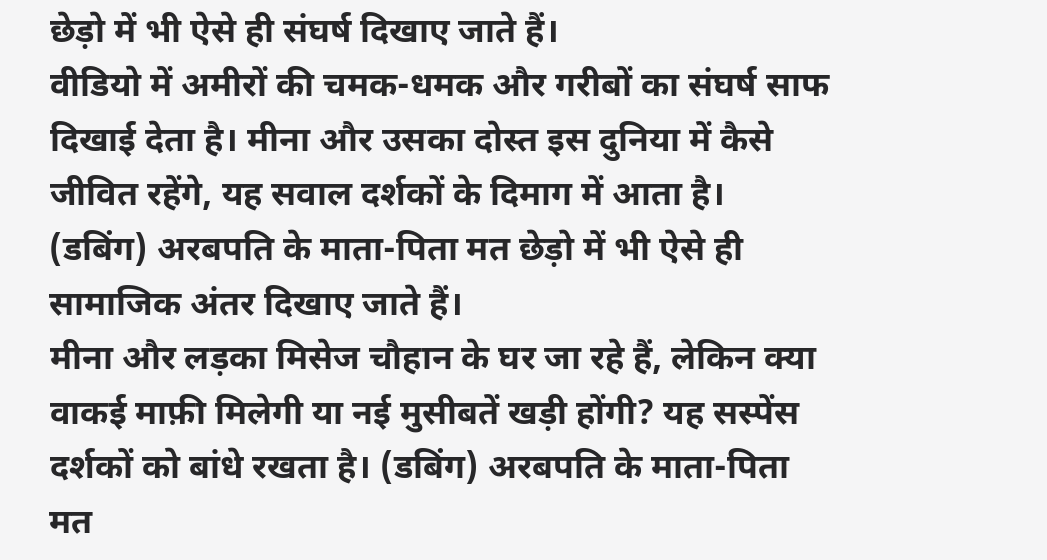छेड़ो में भी ऐसे ही संघर्ष दिखाए जाते हैं।
वीडियो में अमीरों की चमक-धमक और गरीबों का संघर्ष साफ दिखाई देता है। मीना और उसका दोस्त इस दुनिया में कैसे जीवित रहेंगे, यह सवाल दर्शकों के दिमाग में आता है। (डबिंग) अरबपति के माता-पिता मत छेड़ो में भी ऐसे ही सामाजिक अंतर दिखाए जाते हैं।
मीना और लड़का मिसेज चौहान के घर जा रहे हैं, लेकिन क्या वाकई माफ़ी मिलेगी या नई मुसीबतें खड़ी होंगी? यह सस्पेंस दर्शकों को बांधे रखता है। (डबिंग) अरबपति के माता-पिता मत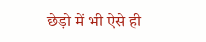छेड़ो में भी ऐसे ही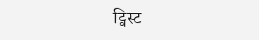ट्विस्ट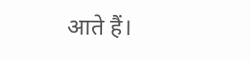आते हैं।